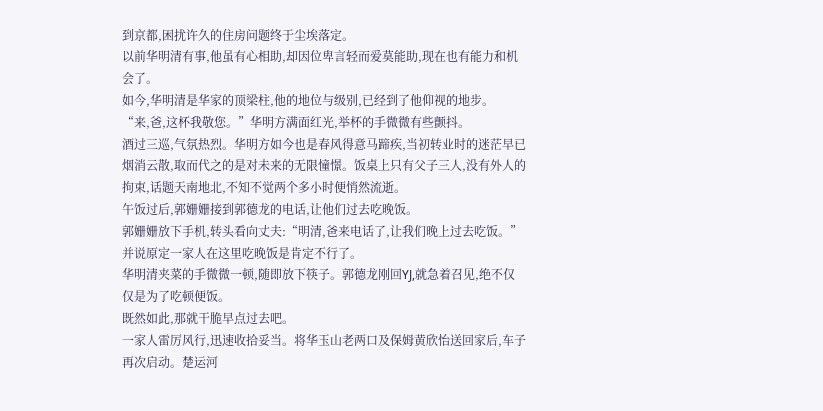到京都,困扰许久的住房问题终于尘埃落定。
以前华明清有事,他虽有心相助,却因位卑言轻而爱莫能助,现在也有能力和机会了。
如今,华明清是华家的顶梁柱,他的地位与级别,已经到了他仰视的地步。
“来,爸,这杯我敬您。”华明方满面红光,举杯的手微微有些颤抖。
酒过三巡,气氛热烈。华明方如今也是春风得意马蹄疾,当初转业时的迷茫早已烟消云散,取而代之的是对未来的无限憧憬。饭桌上只有父子三人,没有外人的拘束,话题天南地北,不知不觉两个多小时便悄然流逝。
午饭过后,郭姗姗接到郭德龙的电话,让他们过去吃晚饭。
郭姗姗放下手机,转头看向丈夫:“明清,爸来电话了,让我们晚上过去吃饭。”并说原定一家人在这里吃晚饭是肯定不行了。
华明清夹菜的手微微一顿,随即放下筷子。郭德龙刚回YJ,就急着召见,绝不仅仅是为了吃顿便饭。
既然如此,那就干脆早点过去吧。
一家人雷厉风行,迅速收拾妥当。将华玉山老两口及保姆黄欣怡送回家后,车子再次启动。楚运河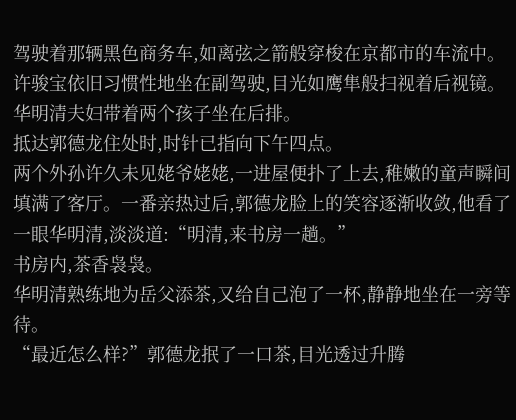驾驶着那辆黑色商务车,如离弦之箭般穿梭在京都市的车流中。许骏宝依旧习惯性地坐在副驾驶,目光如鹰隼般扫视着后视镜。华明清夫妇带着两个孩子坐在后排。
抵达郭德龙住处时,时针已指向下午四点。
两个外孙许久未见姥爷姥姥,一进屋便扑了上去,稚嫩的童声瞬间填满了客厅。一番亲热过后,郭德龙脸上的笑容逐渐收敛,他看了一眼华明清,淡淡道:“明清,来书房一趟。”
书房内,茶香袅袅。
华明清熟练地为岳父添茶,又给自己泡了一杯,静静地坐在一旁等待。
“最近怎么样?”郭德龙抿了一口茶,目光透过升腾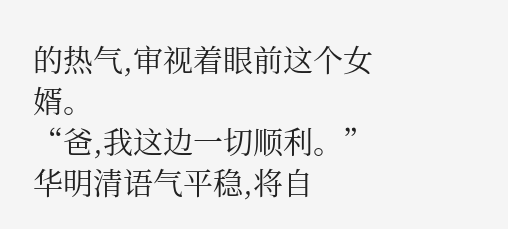的热气,审视着眼前这个女婿。
“爸,我这边一切顺利。”华明清语气平稳,将自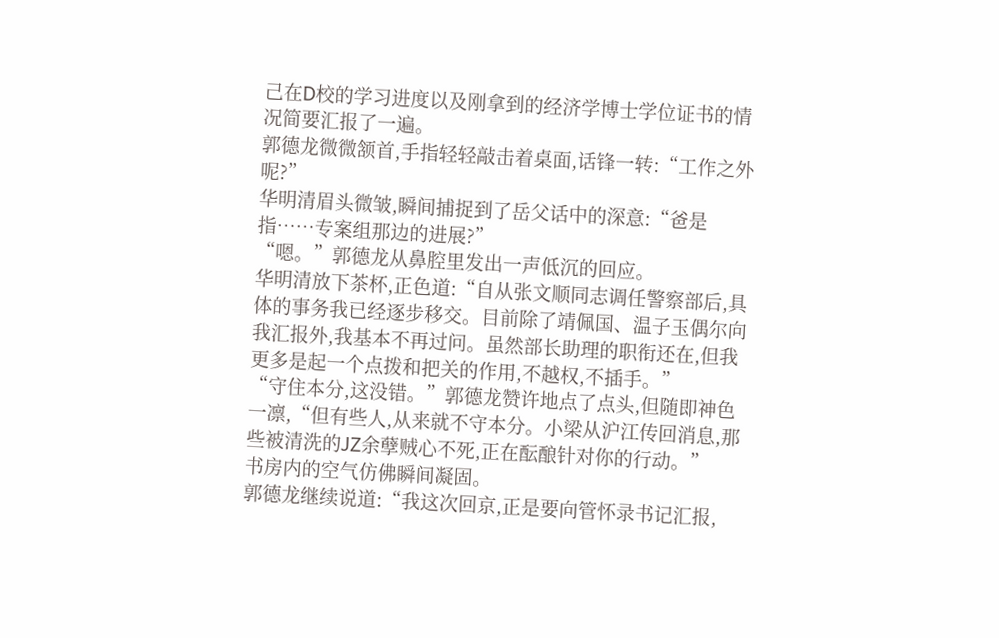己在D校的学习进度以及刚拿到的经济学博士学位证书的情况简要汇报了一遍。
郭德龙微微颔首,手指轻轻敲击着桌面,话锋一转:“工作之外呢?”
华明清眉头微皱,瞬间捕捉到了岳父话中的深意:“爸是指……专案组那边的进展?”
“嗯。”郭德龙从鼻腔里发出一声低沉的回应。
华明清放下茶杯,正色道:“自从张文顺同志调任警察部后,具体的事务我已经逐步移交。目前除了靖佩国、温子玉偶尔向我汇报外,我基本不再过问。虽然部长助理的职衔还在,但我更多是起一个点拨和把关的作用,不越权,不插手。”
“守住本分,这没错。”郭德龙赞许地点了点头,但随即神色一凛,“但有些人,从来就不守本分。小梁从沪江传回消息,那些被清洗的JZ余孽贼心不死,正在酝酿针对你的行动。”
书房内的空气仿佛瞬间凝固。
郭德龙继续说道:“我这次回京,正是要向管怀录书记汇报,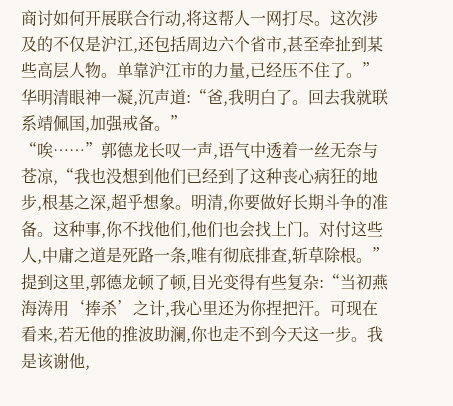商讨如何开展联合行动,将这帮人一网打尽。这次涉及的不仅是沪江,还包括周边六个省市,甚至牵扯到某些高层人物。单靠沪江市的力量,已经压不住了。”
华明清眼神一凝,沉声道:“爸,我明白了。回去我就联系靖佩国,加强戒备。”
“唉……”郭德龙长叹一声,语气中透着一丝无奈与苍凉,“我也没想到他们已经到了这种丧心病狂的地步,根基之深,超乎想象。明清,你要做好长期斗争的准备。这种事,你不找他们,他们也会找上门。对付这些人,中庸之道是死路一条,唯有彻底排查,斩草除根。”
提到这里,郭德龙顿了顿,目光变得有些复杂:“当初燕海涛用‘捧杀’之计,我心里还为你捏把汗。可现在看来,若无他的推波助澜,你也走不到今天这一步。我是该谢他,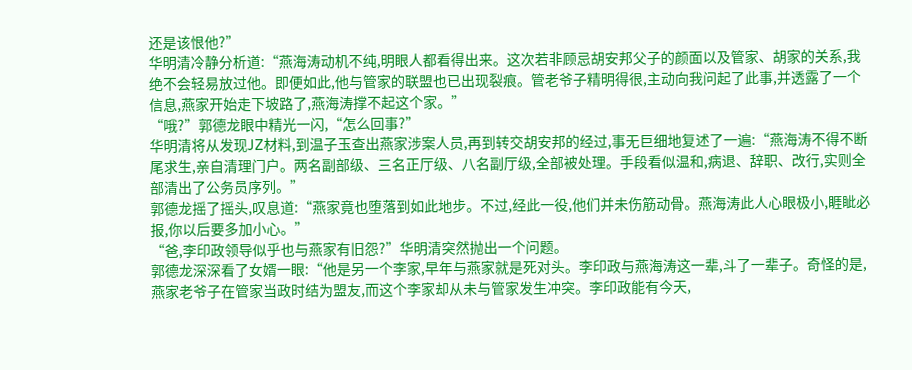还是该恨他?”
华明清冷静分析道:“燕海涛动机不纯,明眼人都看得出来。这次若非顾忌胡安邦父子的颜面以及管家、胡家的关系,我绝不会轻易放过他。即便如此,他与管家的联盟也已出现裂痕。管老爷子精明得很,主动向我问起了此事,并透露了一个信息,燕家开始走下坡路了,燕海涛撑不起这个家。”
“哦?”郭德龙眼中精光一闪,“怎么回事?”
华明清将从发现JZ材料,到温子玉查出燕家涉案人员,再到转交胡安邦的经过,事无巨细地复述了一遍:“燕海涛不得不断尾求生,亲自清理门户。两名副部级、三名正厅级、八名副厅级,全部被处理。手段看似温和,病退、辞职、改行,实则全部清出了公务员序列。”
郭德龙摇了摇头,叹息道:“燕家竟也堕落到如此地步。不过,经此一役,他们并未伤筋动骨。燕海涛此人心眼极小,睚眦必报,你以后要多加小心。”
“爸,李印政领导似乎也与燕家有旧怨?”华明清突然抛出一个问题。
郭德龙深深看了女婿一眼:“他是另一个李家,早年与燕家就是死对头。李印政与燕海涛这一辈,斗了一辈子。奇怪的是,燕家老爷子在管家当政时结为盟友,而这个李家却从未与管家发生冲突。李印政能有今天,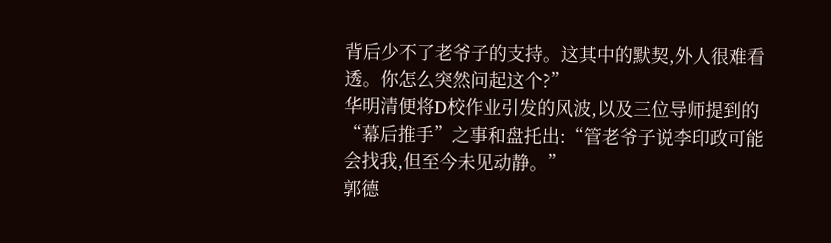背后少不了老爷子的支持。这其中的默契,外人很难看透。你怎么突然问起这个?”
华明清便将D校作业引发的风波,以及三位导师提到的“幕后推手”之事和盘托出:“管老爷子说李印政可能会找我,但至今未见动静。”
郭德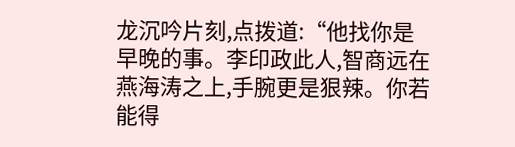龙沉吟片刻,点拨道:“他找你是早晚的事。李印政此人,智商远在燕海涛之上,手腕更是狠辣。你若能得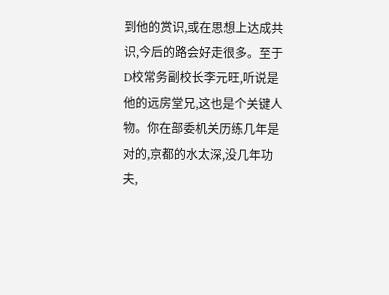到他的赏识,或在思想上达成共识,今后的路会好走很多。至于D校常务副校长李元旺,听说是他的远房堂兄,这也是个关键人物。你在部委机关历练几年是对的,京都的水太深,没几年功夫,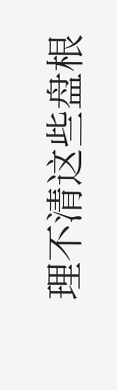理不清这些盘根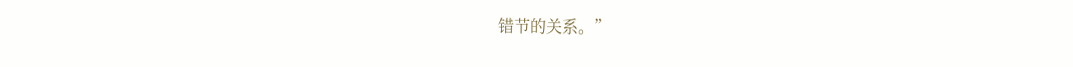错节的关系。”